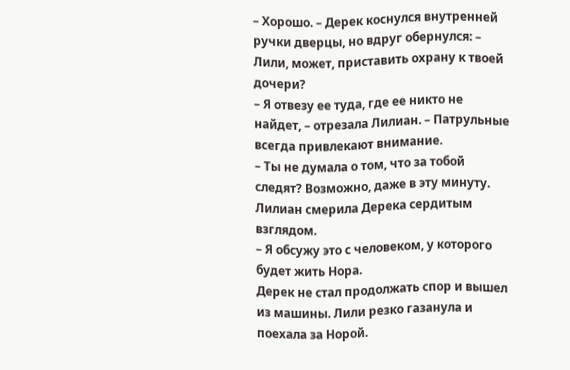– Хорошо. – Дерек коснулся внутренней ручки дверцы, но вдруг обернулся: – Лили, может, приставить охрану к твоей дочери?
– Я отвезу ее туда, где ее никто не найдет, – отрезала Лилиан. – Патрульные всегда привлекают внимание.
– Ты не думала о том, что за тобой следят? Возможно, даже в эту минуту.
Лилиан смерила Дерека сердитым взглядом.
– Я обсужу это с человеком, у которого будет жить Нора.
Дерек не стал продолжать спор и вышел из машины. Лили резко газанула и поехала за Норой.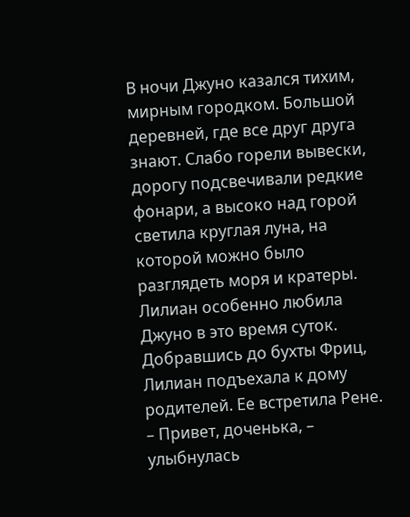В ночи Джуно казался тихим, мирным городком. Большой деревней, где все друг друга знают. Слабо горели вывески, дорогу подсвечивали редкие фонари, а высоко над горой светила круглая луна, на которой можно было разглядеть моря и кратеры. Лилиан особенно любила Джуно в это время суток.
Добравшись до бухты Фриц, Лилиан подъехала к дому родителей. Ее встретила Рене.
– Привет, доченька, – улыбнулась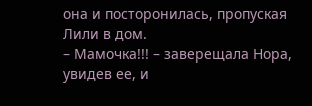она и посторонилась, пропуская Лили в дом.
– Мамочка!!! – заверещала Нора, увидев ее, и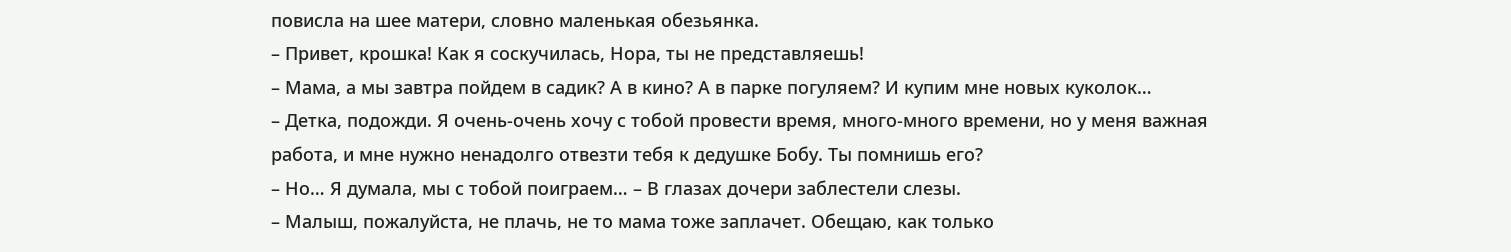повисла на шее матери, словно маленькая обезьянка.
– Привет, крошка! Как я соскучилась, Нора, ты не представляешь!
– Мама, а мы завтра пойдем в садик? А в кино? А в парке погуляем? И купим мне новых куколок…
– Детка, подожди. Я очень-очень хочу с тобой провести время, много-много времени, но у меня важная работа, и мне нужно ненадолго отвезти тебя к дедушке Бобу. Ты помнишь его?
– Но… Я думала, мы с тобой поиграем… – В глазах дочери заблестели слезы.
– Малыш, пожалуйста, не плачь, не то мама тоже заплачет. Обещаю, как только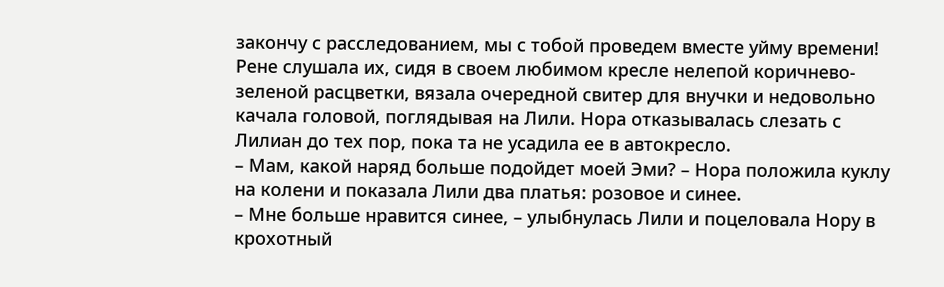закончу с расследованием, мы с тобой проведем вместе уйму времени!
Рене слушала их, сидя в своем любимом кресле нелепой коричнево-зеленой расцветки, вязала очередной свитер для внучки и недовольно качала головой, поглядывая на Лили. Нора отказывалась слезать с Лилиан до тех пор, пока та не усадила ее в автокресло.
– Мам, какой наряд больше подойдет моей Эми? – Нора положила куклу на колени и показала Лили два платья: розовое и синее.
– Мне больше нравится синее, – улыбнулась Лили и поцеловала Нору в крохотный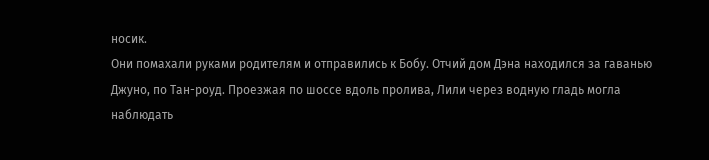носик.
Они помахали руками родителям и отправились к Бобу. Отчий дом Дэна находился за гаванью Джуно, по Тан-роуд. Проезжая по шоссе вдоль пролива, Лили через водную гладь могла наблюдать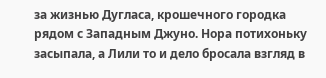за жизнью Дугласа, крошечного городка рядом с Западным Джуно. Нора потихоньку засыпала, а Лили то и дело бросала взгляд в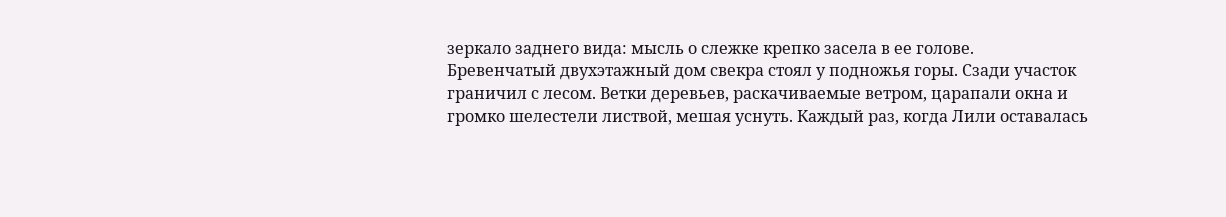зеркало заднего вида: мысль о слежке крепко засела в ее голове.
Бревенчатый двухэтажный дом свекра стоял у подножья горы. Сзади участок граничил с лесом. Ветки деревьев, раскачиваемые ветром, царапали окна и громко шелестели листвой, мешая уснуть. Каждый раз, когда Лили оставалась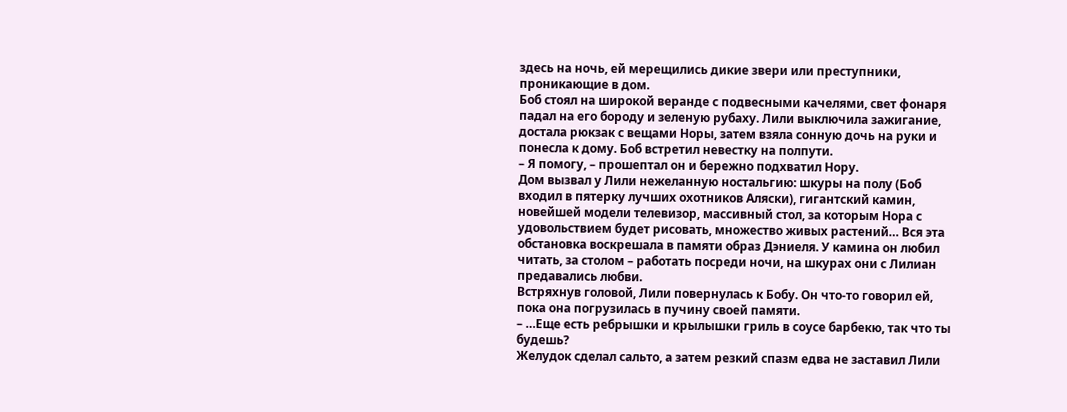здесь на ночь, ей мерещились дикие звери или преступники, проникающие в дом.
Боб стоял на широкой веранде с подвесными качелями, свет фонаря падал на его бороду и зеленую рубаху. Лили выключила зажигание, достала рюкзак с вещами Норы, затем взяла сонную дочь на руки и понесла к дому. Боб встретил невестку на полпути.
– Я помогу, – прошептал он и бережно подхватил Нору.
Дом вызвал у Лили нежеланную ностальгию: шкуры на полу (Боб входил в пятерку лучших охотников Аляски), гигантский камин, новейшей модели телевизор, массивный стол, за которым Нора с удовольствием будет рисовать, множество живых растений… Вся эта обстановка воскрешала в памяти образ Дэниеля. У камина он любил читать, за столом – работать посреди ночи, на шкурах они с Лилиан предавались любви.
Встряхнув головой, Лили повернулась к Бобу. Он что-то говорил ей, пока она погрузилась в пучину своей памяти.
– …Еще есть ребрышки и крылышки гриль в соусе барбекю, так что ты будешь?
Желудок сделал сальто, а затем резкий спазм едва не заставил Лили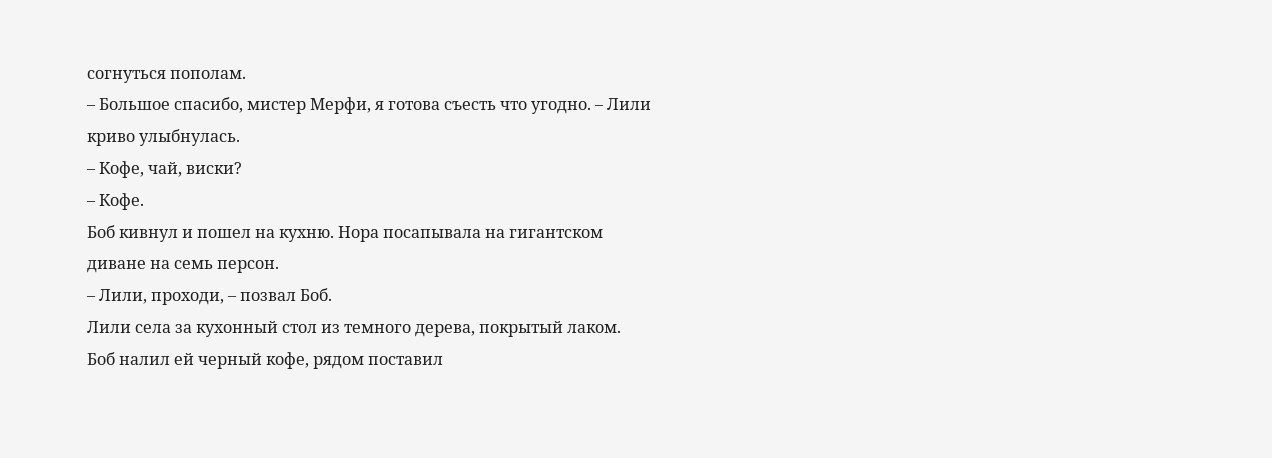согнуться пополам.
– Большое спасибо, мистер Мерфи, я готова съесть что угодно. – Лили криво улыбнулась.
– Кофе, чай, виски?
– Кофе.
Боб кивнул и пошел на кухню. Нора посапывала на гигантском диване на семь персон.
– Лили, проходи, – позвал Боб.
Лили села за кухонный стол из темного дерева, покрытый лаком. Боб налил ей черный кофе, рядом поставил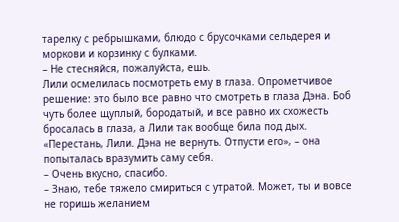тарелку с ребрышками, блюдо с брусочками сельдерея и моркови и корзинку с булками.
– Не стесняйся, пожалуйста, ешь.
Лили осмелилась посмотреть ему в глаза. Опрометчивое решение: это было все равно что смотреть в глаза Дэна. Боб чуть более щуплый, бородатый, и все равно их схожесть бросалась в глаза, а Лили так вообще била под дых.
«Перестань, Лили. Дэна не вернуть. Отпусти его», – она попыталась вразумить саму себя.
– Очень вкусно, спасибо.
– Знаю, тебе тяжело смириться с утратой. Может, ты и вовсе не горишь желанием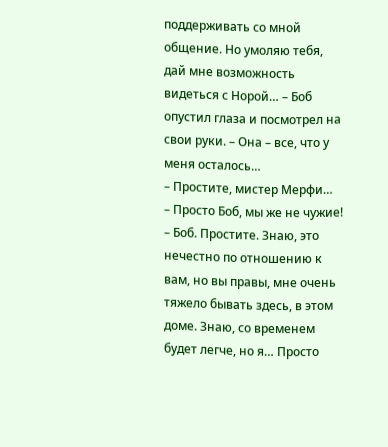поддерживать со мной общение. Но умоляю тебя, дай мне возможность видеться с Норой… – Боб опустил глаза и посмотрел на свои руки. – Она – все, что у меня осталось…
– Простите, мистер Мерфи…
– Просто Боб, мы же не чужие!
– Боб. Простите. Знаю, это нечестно по отношению к вам, но вы правы, мне очень тяжело бывать здесь, в этом доме. Знаю, со временем будет легче, но я… Просто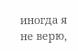иногда я не верю,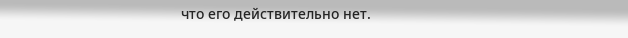что его действительно нет.